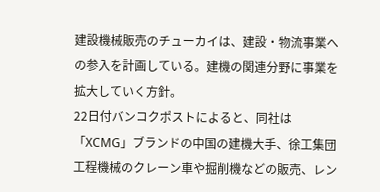建設機械販売のチューカイは、建設・物流事業への参入を計画している。建機の関連分野に事業を拡大していく方針。
22日付バンコクポストによると、同社は「XCMG」ブランドの中国の建機大手、徐工集団工程機械のクレーン車や掘削機などの販売、レン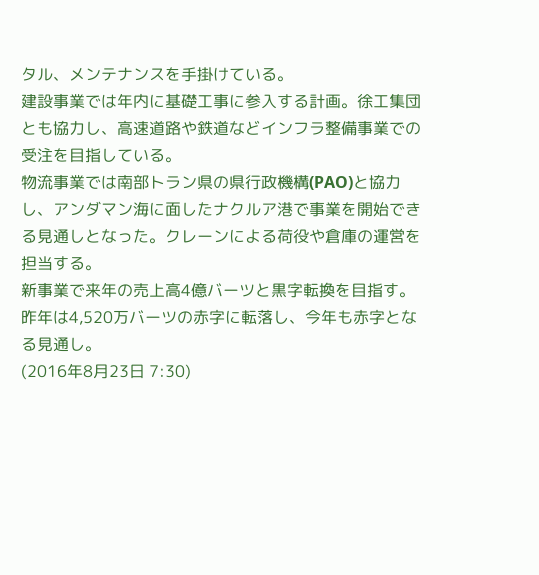タル、メンテナンスを手掛けている。
建設事業では年内に基礎工事に参入する計画。徐工集団とも協力し、高速道路や鉄道などインフラ整備事業での受注を目指している。
物流事業では南部トラン県の県行政機構(PAO)と協力し、アンダマン海に面したナクルア港で事業を開始できる見通しとなった。クレーンによる荷役や倉庫の運営を担当する。
新事業で来年の売上高4億バーツと黒字転換を目指す。昨年は4,520万バーツの赤字に転落し、今年も赤字となる見通し。
(2016年8月23日 7:30)